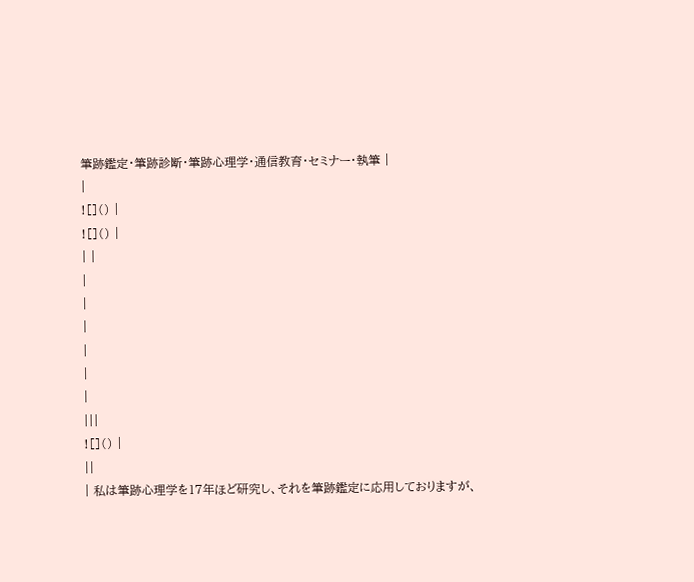筆跡鑑定・筆跡診断・筆跡心理学・通信教育・セミナー・執筆 |
|
![]() |
![]() |
| |
|
|
|
|
|
|
|||
![]() |
||
| 私は筆跡心理学を17年ほど研究し、それを筆跡鑑定に応用しておりますが、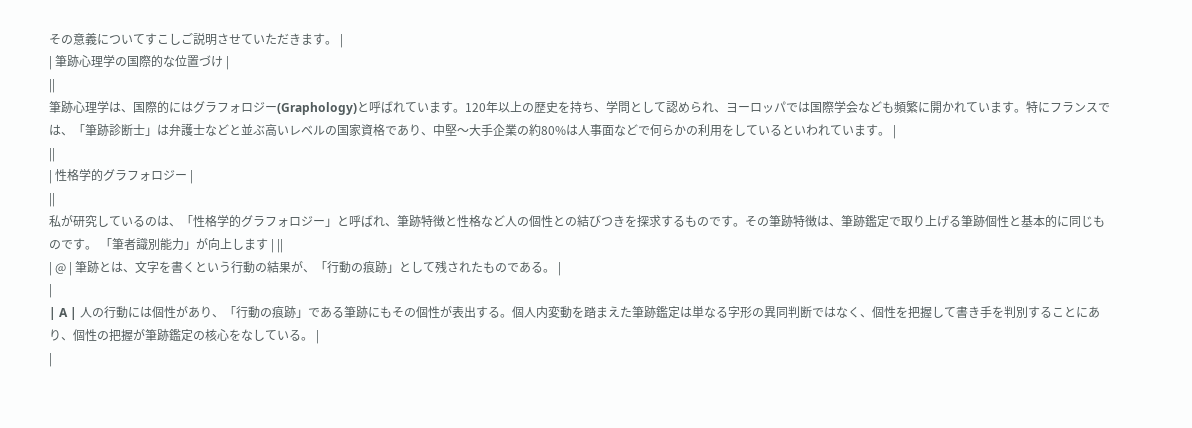その意義についてすこしご説明させていただきます。 |
| 筆跡心理学の国際的な位置づけ |
||
筆跡心理学は、国際的にはグラフォロジー(Graphology)と呼ばれています。120年以上の歴史を持ち、学問として認められ、ヨーロッパでは国際学会なども頻繁に開かれています。特にフランスでは、「筆跡診断士」は弁護士などと並ぶ高いレベルの国家資格であり、中堅〜大手企業の約80%は人事面などで何らかの利用をしているといわれています。 |
||
| 性格学的グラフォロジー |
||
私が研究しているのは、「性格学的グラフォロジー」と呼ばれ、筆跡特徴と性格など人の個性との結びつきを探求するものです。その筆跡特徴は、筆跡鑑定で取り上げる筆跡個性と基本的に同じものです。 「筆者識別能力」が向上します | ||
| @ | 筆跡とは、文字を書くという行動の結果が、「行動の痕跡」として残されたものである。 |
|
| A | 人の行動には個性があり、「行動の痕跡」である筆跡にもその個性が表出する。個人内変動を踏まえた筆跡鑑定は単なる字形の異同判断ではなく、個性を把握して書き手を判別することにあり、個性の把握が筆跡鑑定の核心をなしている。 |
|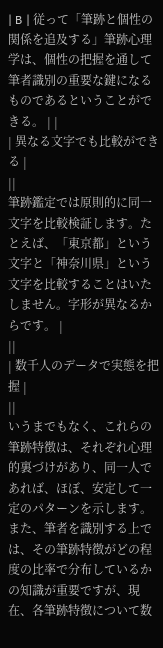| B | 従って「筆跡と個性の関係を追及する」筆跡心理学は、個性の把握を通して筆者識別の重要な鍵になるものであるということができる。 | |
| 異なる文字でも比較ができる |
||
筆跡鑑定では原則的に同一文字を比較検証します。たとえば、「東京都」という文字と「神奈川県」という文字を比較することはいたしません。字形が異なるからです。 |
||
| 数千人のデータで実態を把握 |
||
いうまでもなく、これらの筆跡特徴は、それぞれ心理的裏づけがあり、同一人であれば、ほぼ、安定して一定のパターンを示します。また、筆者を識別する上では、その筆跡特徴がどの程度の比率で分布しているかの知識が重要ですが、現在、各筆跡特徴について数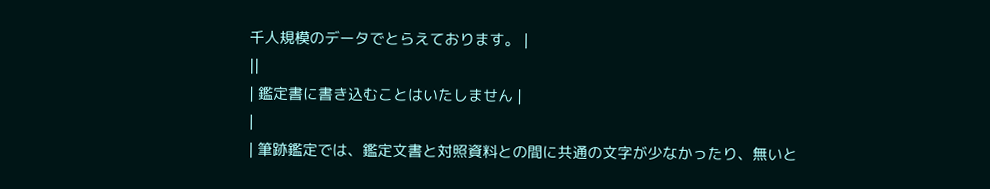千人規模のデータでとらえております。 |
||
| 鑑定書に書き込むことはいたしません |
|
| 筆跡鑑定では、鑑定文書と対照資料との間に共通の文字が少なかったり、無いと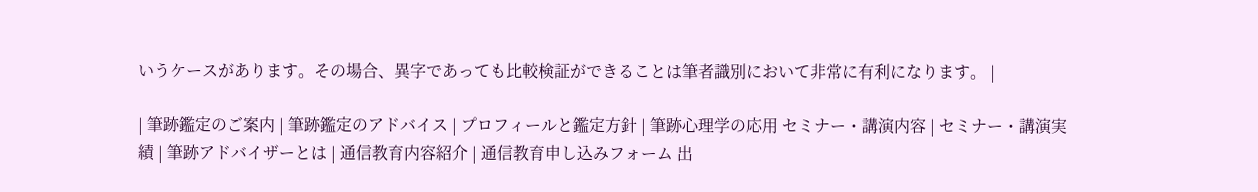いうケースがあります。その場合、異字であっても比較検証ができることは筆者識別において非常に有利になります。 |

| 筆跡鑑定のご案内 | 筆跡鑑定のアドバイス | プロフィールと鑑定方針 | 筆跡心理学の応用 セミナー・講演内容 | セミナー・講演実績 | 筆跡アドバイザーとは | 通信教育内容紹介 | 通信教育申し込みフォーム 出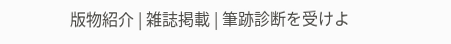版物紹介 | 雑誌掲載 | 筆跡診断を受けよ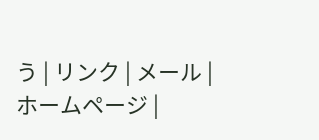う | リンク | メール | ホームページ |